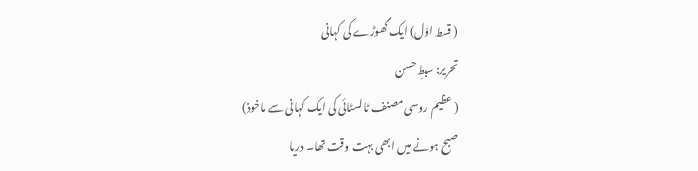( قسط اوّل) ایک گھوڑے کی کہانی
تحریر: سبطِ حسن
( عظیم روسی مصنف ٹالسٹائی کی ایک کہانی سے ماخوذ)
صبح ہونے میں ابھی بہت وقت تھا۔ دریا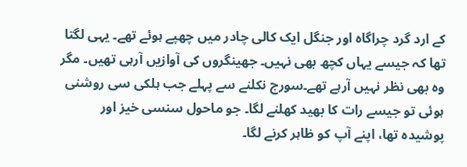کے ارد گرد چراگاہ اور جنگل ایک کالی چادر میں چھپے ہوئے تھے۔ یہی لگتا تھا کہ جیسے یہاں کچھ بھی نہیں۔ جھینگروں کی آوازیں آرہی تھیں۔ مگر وہ بھی نظر نہیں آرہے تھے۔سورج نکلنے سے پہلے جب ہلکی سی روشنی ہوئی تو جیسے رات کا بھید کھلنے لگا۔ جو ماحول سنسی خیز اور پوشیدہ تھا، اپنے آپ کو ظاہر کرنے لگا۔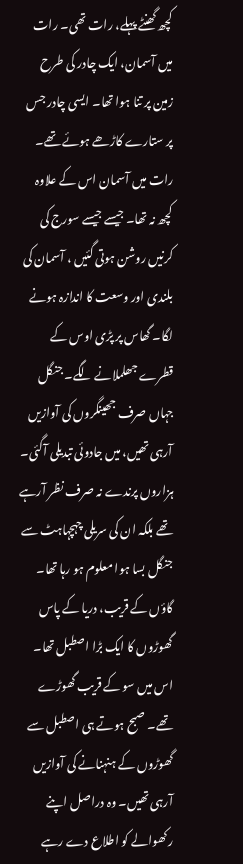کچھ گھنٹے پہلے، رات تھی۔ رات میں آسمان، ایک چادر کی طرح زمین پر تنا ہوا تھا۔ ایسی چادر جس پر ستارے کاڑھے ہوئے تھے۔ رات میں آسمان اس کے علاوہ کچھ نہ تھا۔ جیسے جیسے سورج کی کرنیں روشن ہوتی گئیں ، آسمان کی بلندی اور وسعت کا اندازہ ہونے لگا۔ گھاس پر پڑی اوس کے قطرے جھلملانے لگے۔ جنگل جہاں صرف جھینگروں کی آوازیں آرہی تھیں، میں جادوئی تبدیلی آگئی۔ ہزاروں پرندے نہ صرف نظر آرہے تھے بلکہ ان کی سریلی چہچہاہٹ سے جنگل بسا ہوا معلوم ہو رہا تھا۔
گاؤں کے قریب، دریا کے پاس گھوڑوں کا ایک بڑا اصطبل تھا۔ اس میں سو کے قریب گھوڑے تھے۔ صبح ہوتے ہی اصطبل سے گھوڑوں کے ہنہنانے کی آوازیں آرہی تھیں۔ وہ دراصل اپنے رکھوالے کو اطلاع دے رہے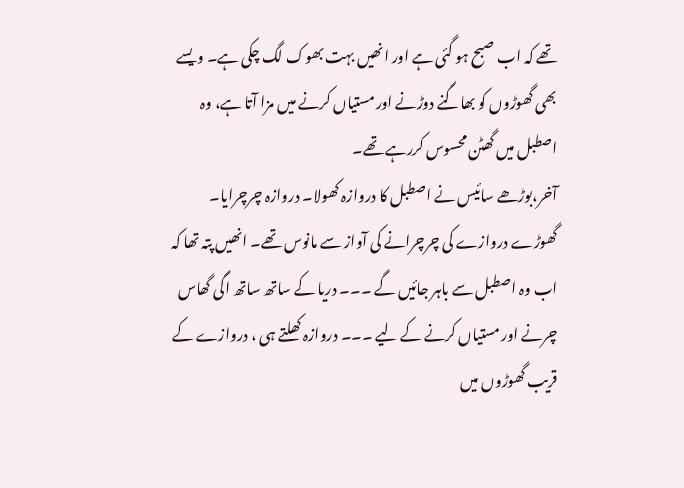تھے کہ اب صبح ہو گئی ہے اور انھیں بہت بھوک لگ چکی ہے۔ ویسے بھی گھوڑوں کو بھاگنے دوڑنے اور مستیاں کرنے میں مزا آتا ہے، وہ اصطبل میں گھٹن محسوس کررہے تھے۔
آخر،بوڑھے سائیس نے اصطبل کا دروازہ کھولا۔ دروازہ چرچرایا۔ گھوڑے دروازے کی چرچرانے کی آواز سے مانوس تھے۔ انھیں پتہ تھا کہ اب وہ اصطبل سے باہر جائیں گے ۔۔۔ دریا کے ساتھ ساتھ اگی گھاس چرنے اور مستیاں کرنے کے لیے ۔۔۔ دروازہ کھلتے ہی ، دروازے کے قریب گھوڑوں میں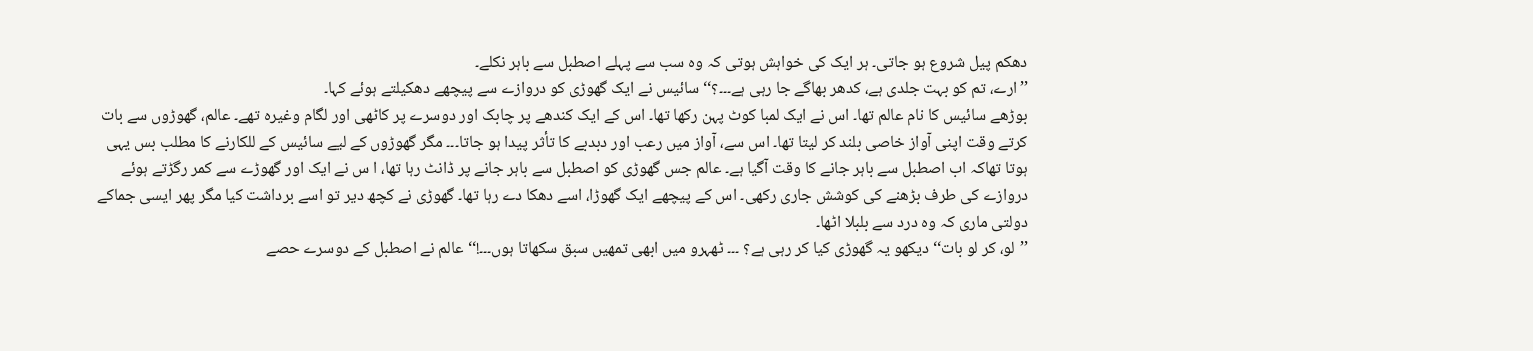دھکم پیل شروع ہو جاتی۔ ہر ایک کی خواہش ہوتی کہ وہ سب سے پہلے اصطبل سے باہر نکلے۔
’’ارے، تم کو بہت جلدی ہے، کدھر بھاگے جا رہی ہے۔۔۔؟‘‘ سائیس نے ایک گھوڑی کو دروازے سے پیچھے دھکیلتے ہوئے کہا۔
بوڑھے سائیس کا نام عالم تھا۔ اس نے ایک لمبا کوٹ پہن رکھا تھا۔ اس کے ایک کندھے پر چابک اور دوسرے پر کاٹھی اور لگام وغیرہ تھے۔ عالم، گھوڑوں سے بات کرتے وقت اپنی آواز خاصی بلند کر لیتا تھا۔ اس سے، آواز میں رعب اور دبدبے کا تأثر پیدا ہو جاتا۔۔۔ مگر گھوڑوں کے لیے سائیس کے للکارنے کا مطلب بس یہی ہوتا تھاکہ اب اصطبل سے باہر جانے کا وقت آگیا ہے۔ عالم جس گھوڑی کو اصطبل سے باہر جانے پر ڈانٹ رہا تھا، ا س نے ایک اور گھوڑے سے کمر رگڑتے ہوئے دروازے کی طرف بڑھنے کی کوشش جاری رکھی۔ اس کے پیچھے ایک گھوڑا، اسے دھکا دے رہا تھا۔ گھوڑی نے کچھ دیر تو اسے برداشت کیا مگر پھر ایسی جماکے دولتی ماری کہ وہ درد سے بلبلا اٹھا۔
’’لو، کر لو بات‘‘ دیکھو یہ گھوڑی کیا کر رہی ہے؟ ۔۔۔ ٹھہرو میں ابھی تمھیں سبق سکھاتا ہوں۔۔۔!‘‘ عالم نے اصطبل کے دوسرے حصے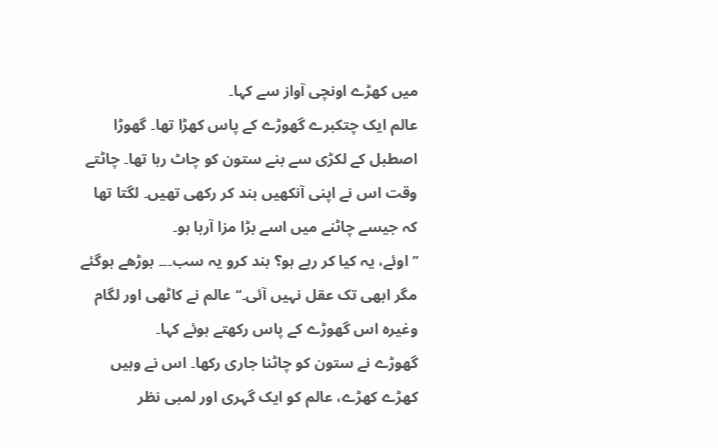میں کھڑے اونچی آواز سے کہا۔
عالم ایک چتکبرے گھوڑے کے پاس کھڑا تھا۔ گھوڑا اصطبل کے لکڑی سے بنے ستون کو چاٹ رہا تھا۔ چاٹتے وقت اس نے اپنی آنکھیں بند کر رکھی تھیں۔ لگتا تھا کہ جیسے چاٹنے میں اسے بڑا مزا آرہا ہو۔
’’اوئے، یہ کیا کر رہے ہو؟ بند کرو یہ سب۔۔۔ بوڑھے ہوگئے مگر ابھی تک عقل نہیں آئی۔‘‘عالم نے کاٹھی اور لگام وغیرہ اس گھوڑے کے پاس رکھتے ہوئے کہا۔
گھوڑے نے ستون کو چاٹنا جاری رکھا۔ اس نے وہیں کھڑے کھڑے، عالم کو ایک گہری اور لمبی نظر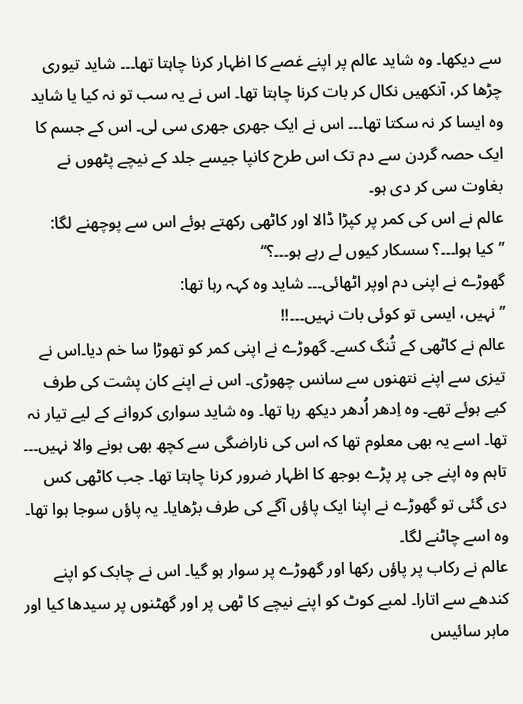سے دیکھا۔ وہ شاید عالم پر اپنے غصے کا اظہار کرنا چاہتا تھا۔۔۔ شاید تیوری چڑھا کر، آنکھیں نکال کر بات کرنا چاہتا تھا۔ اس نے یہ سب تو نہ کیا یا شاید وہ ایسا کر نہ سکتا تھا۔۔۔ اس نے ایک جھری جھری سی لی۔ اس کے جسم کا ایک حصہ گردن سے دم تک اس طرح کانپا جیسے جلد کے نیچے پٹھوں نے بغاوت سی کر دی ہو۔
عالم نے اس کی کمر پر کپڑا ڈالا اور کاٹھی رکھتے ہوئے اس سے پوچھنے لگا:
’’کیا ہوا۔۔۔؟ سسکار کیوں لے رہے ہو۔۔۔؟‘‘
گھوڑے نے اپنی دم اوپر اٹھائی۔۔۔ شاید وہ کہہ رہا تھا:
’’نہیں، ایسی تو کوئی بات نہیں۔۔۔!!
عالم نے کاٹھی کے تُنگ کسے۔ گھوڑے نے اپنی کمر کو تھوڑا سا خم دیا۔اس نے تیزی سے اپنے نتھنوں سے سانس چھوڑی۔ اس نے اپنے کان پشت کی طرف کیے ہوئے تھے۔ وہ اِدھر اُدھر دیکھ رہا تھا۔ وہ شاید سواری کروانے کے لیے تیار نہ تھا۔ اسے یہ بھی معلوم تھا کہ اس کی ناراضگی سے کچھ بھی ہونے والا نہیں۔۔۔ تاہم وہ اپنے جی پر پڑے بوجھ کا اظہار ضرور کرنا چاہتا تھا۔ جب کاٹھی کس دی گئی تو گھوڑے نے اپنا ایک پاؤں آگے کی طرف بڑھایا۔ یہ پاؤں سوجا ہوا تھا۔ وہ اسے چاٹنے لگا۔
عالم نے رکاب پر پاؤں رکھا اور گھوڑے پر سوار ہو گیا۔ اس نے چابک کو اپنے کندھے سے اتارا۔ لمبے کوٹ کو اپنے نیچے کا ٹھی پر اور گھٹنوں پر سیدھا کیا اور ماہر سائیس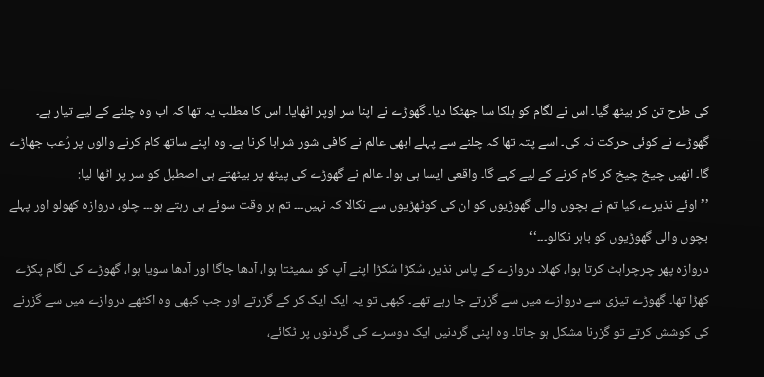کی طرح تن کر بیٹھ گیا۔ اس نے لگام کو ہلکا سا جھٹکا دیا۔ گھوڑے نے اپنا سر اوپر اٹھایا۔ اس کا مطلب یہ تھا کہ اب وہ چلنے کے لیے تیار ہے۔ گھوڑے نے کوئی حرکت نہ کی۔ اسے پتہ تھا کہ چلنے سے پہلے ابھی عالم نے کافی شور شرابا کرنا ہے۔ وہ اپنے ساتھ کام کرنے والوں پر رُعب جھاڑے گا۔ انھیں چیخ چیخ کر کام کرنے کے لیے کہے گا۔ واقعی ایسا ہی ہوا۔ عالم نے گھوڑے کی پیٹھ پر بیٹھتے ہی اصطبل کو سر پر اٹھا لیا:
’’اوئے نذیرے، کیا تم نے بچوں والی گھوڑیوں کو ان کی کوٹھڑیوں سے نکالا کہ نہیں۔۔۔ تم ہر وقت سوئے ہی رہتے ہو۔۔۔ چلو، دروازہ کھولو اور پہلے بچوں والی گھوڑیوں کو باہر نکالو۔۔۔‘‘
دروازہ پھر چرچراہٹ کرتا ہوا، کھلا۔ دروازے کے پاس نذیر، سُکڑا سُکڑا اپنے آپ کو سمیٹتا ہوا، آدھا جاگا اور آدھا سویا ہوا، گھوڑے کی لگام پکڑے کھڑا تھا۔ گھوڑے تیزی سے دروازے میں سے گزرتے جا رہے تھے۔ کبھی تو یہ ایک ایک کر کے گزرتے اور جب کبھی وہ اکٹھے دروازے میں سے گزرنے کی کوشش کرتے تو گزرنا مشکل ہو جاتا۔ وہ اپنی گردنیں ایک دوسرے کی گردنوں پر ٹکائے،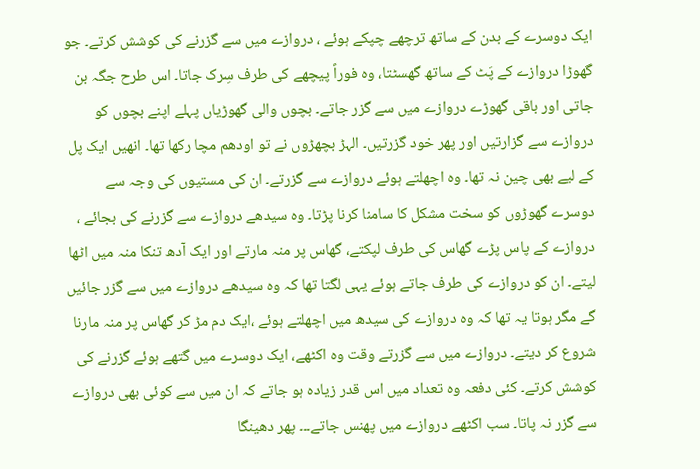ایک دوسرے کے بدن کے ساتھ ترچھے چپکے ہوئے ، دروازے میں سے گزرنے کی کوشش کرتے۔ جو گھوڑا دروازے کے پَٹ کے ساتھ گھسٹتا، وہ فوراً پیچھے کی طرف سِرک جاتا۔ اس طرح جگہ بن جاتی اور باقی گھوڑے دروازے میں سے گزر جاتے۔ بچوں والی گھوڑیاں پہلے اپنے بچوں کو دروازے سے گزارتیں اور پھر خود گزرتیں۔ الہڑ بچھڑوں نے تو اودھم مچا رکھا تھا۔ انھیں ایک پل کے لیے بھی چین نہ تھا۔ وہ اچھلتے ہوئے دروازے سے گزرتے۔ ان کی مستیوں کی وجہ سے دوسرے گھوڑوں کو سخت مشکل کا سامنا کرنا پڑتا۔ وہ سیدھے دروازے سے گزرنے کی بجائے ، دروازے کے پاس پڑے گھاس کی طرف لپکتے، گھاس پر منہ مارتے اور ایک آدھ تنکا منہ میں اٹھا لیتے۔ ان کو دروازے کی طرف جاتے ہوئے یہی لگتا تھا کہ وہ سیدھے دروازے میں سے گزر جائیں گے مگر ہوتا یہ تھا کہ وہ دروازے کی سیدھ میں اچھلتے ہوئے ،ایک دم مڑ کر گھاس پر منہ مارنا شروع کر دیتے۔ دروازے میں سے گزرتے وقت وہ اکٹھے، ایک دوسرے میں گتھے ہوئے گزرنے کی کوشش کرتے۔ کئی دفعہ وہ تعداد میں اس قدر زیادہ ہو جاتے کہ ان میں سے کوئی بھی دروازے سے گزر نہ پاتا۔ سب اکٹھے دروازے میں پھنس جاتے۔۔۔ پھر دھینگا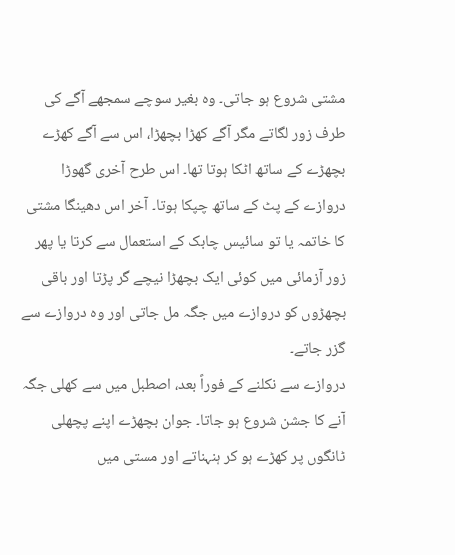مشتی شروع ہو جاتی۔ وہ بغیر سوچے سمجھے آگے کی طرف زور لگاتے مگر آگے کھڑا بچھڑا، اس سے آگے کھڑے بچھڑے کے ساتھ اٹکا ہوتا تھا۔ اس طرح آخری گھوڑا دروازے کے پٹ کے ساتھ چپکا ہوتا۔ آخر اس دھینگا مشتی کا خاتمہ یا تو سائیس چابک کے استعمال سے کرتا یا پھر زور آزمائی میں کوئی ایک بچھڑا نیچے گر پڑتا اور باقی بچھڑوں کو دروازے میں جگہ مل جاتی اور وہ دروازے سے گزر جاتے۔
دروازے سے نکلنے کے فوراً بعد، اصطبل میں سے کھلی جگہ آنے کا جشن شروع ہو جاتا۔ جوان بچھڑے اپنے پچھلی ٹانگوں پر کھڑے ہو کر ہنہناتے اور مستی میں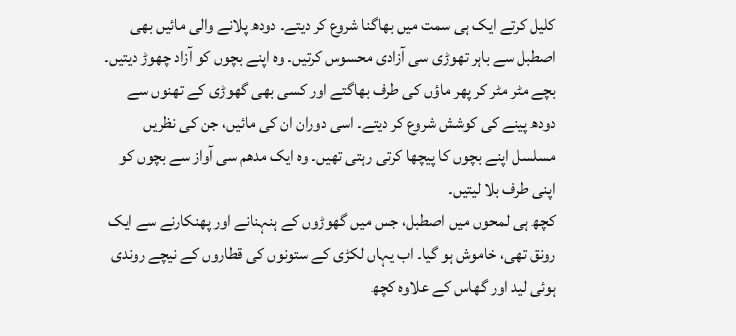کلیل کرتے ایک ہی سمت میں بھاگنا شروع کر دیتے۔ دودھ پلانے والی مائیں بھی اصطبل سے باہر تھوڑی سی آزادی محسوس کرتیں۔ وہ اپنے بچوں کو آزاد چھوڑ دیتیں۔ بچے مٹر مٹر کر پھر ماؤں کی طرف بھاگتے اور کسی بھی گھوڑی کے تھنوں سے دودھ پینے کی کوشش شروع کر دیتے۔ اسی دوران ان کی مائیں، جن کی نظریں مسلسل اپنے بچوں کا پیچھا کرتی رہتی تھیں۔ وہ ایک مدھم سی آواز سے بچوں کو اپنی طرف بلا لیتیں۔
کچھ ہی لمحوں میں اصطبل، جس میں گھوڑوں کے ہنہنانے اور پھنکارنے سے ایک رونق تھی، خاموش ہو گیا۔ اب یہاں لکڑی کے ستونوں کی قطاروں کے نیچے روندی ہوئی لید اور گھاس کے علاوہ کچھ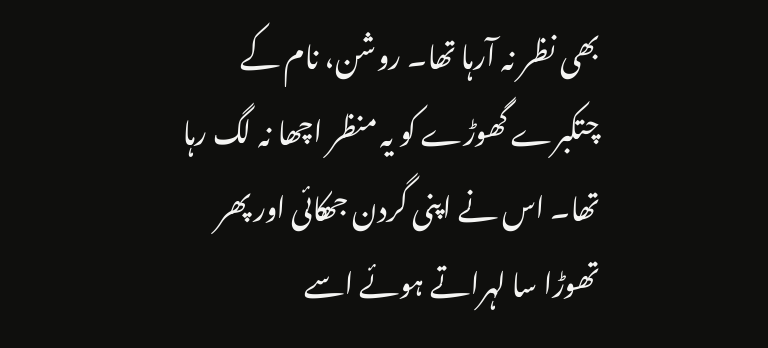بھی نظر نہ آرہا تھا۔ روشن، نام کے چتکبرے گھوڑے کو یہ منظر اچھا نہ لگ رہا تھا۔ اس نے اپنی گردن جھکائی اور پھر تھوڑا سا لہراتے ہوئے اسے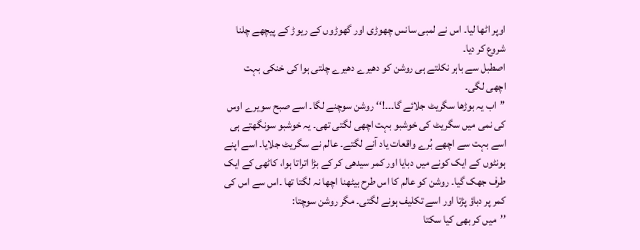اوپر اٹھا لیا۔ اس نے لمبی سانس چھوڑی اور گھوڑوں کے ریوڑ کے پیچھے چلنا شروع کر دیا۔
اصطبل سے باہر نکلتے ہی روشن کو دھیرے دھیرے چلتی ہوا کی خنکی بہت اچھی لگی۔
’’اب یہ بوڑھا سگریٹ جلائے گا۔۔۔!‘‘ روشن سوچنے لگا۔ اسے صبح سویرے اوس کی نمی میں سگریٹ کی خوشبو بہت اچھی لگتی تھی۔ یہ خوشبو سونگھتے ہی اسے بہت سے اچھے بُرے واقعات یاد آنے لگتے۔ عالم نے سگریٹ جلایا۔ اسے اپنے ہونٹوں کے ایک کونے میں دبایا اور کمر سیدھی کر کے بڑا اتراتا ہوا، کاٹھی کے ایک طرف جھک گیا۔ روشن کو عالم کا اس طرح بیٹھنا اچھا نہ لگتا تھا ۔اس سے اس کی کمر پر دباؤ پڑتا اور اسے تکلیف ہونے لگتی۔ مگر روشن سوچتا:
’’میں کر بھی کیا سکتا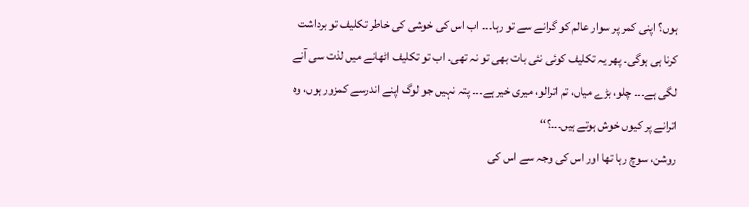ہوں؟ اپنی کمر پر سوار عالم کو گرانے سے تو رہا۔۔۔ اب اس کی خوشی کی خاطر تکلیف تو برداشت کرنا ہی ہوگی۔ پھر یہ تکلیف کوئی نئی بات بھی تو نہ تھی۔ اب تو تکلیف اٹھانے میں لذت سی آنے لگی ہے۔۔۔ چلو، بڑے میاں، تم اترالو، میری خیر ہے۔۔۔ پتہ نہیں جو لوگ اپنے اندرسے کمزور ہوں، وہ اترانے پر کیوں خوش ہوتے ہیں۔۔۔؟‘‘
روشن، سوچ رہا تھا اور اس کی وجہ سے اس کی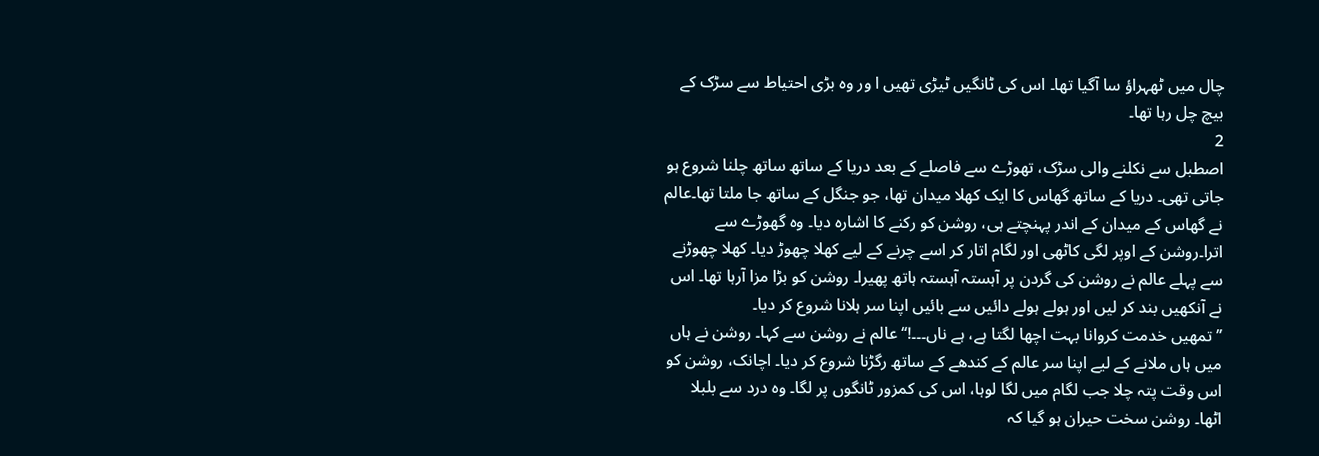چال میں ٹھہراؤ سا آگیا تھا۔ اس کی ٹانگیں ٹیڑی تھیں ا ور وہ بڑی احتیاط سے سڑک کے بیچ چل رہا تھا۔
2
اصطبل سے نکلنے والی سڑک، تھوڑے سے فاصلے کے بعد دریا کے ساتھ ساتھ چلنا شروع ہو جاتی تھی۔ دریا کے ساتھ گھاس کا ایک کھلا میدان تھا، جو جنگل کے ساتھ جا ملتا تھا۔عالم نے گھاس کے میدان کے اندر پہنچتے ہی، روشن کو رکنے کا اشارہ دیا۔ وہ گھوڑے سے اترا۔روشن کے اوپر لگی کاٹھی اور لگام اتار کر اسے چرنے کے لیے کھلا چھوڑ دیا۔ کھلا چھوڑنے سے پہلے عالم نے روشن کی گردن پر آہستہ آہستہ ہاتھ پھیرا۔ روشن کو بڑا مزا آرہا تھا۔ اس نے آنکھیں بند کر لیں اور ہولے ہولے دائیں سے بائیں اپنا سر ہلانا شروع کر دیا۔
’’تمھیں خدمت کروانا بہت اچھا لگتا ہے، ہے ناں۔۔۔!‘‘ عالم نے روشن سے کہا۔ روشن نے ہاں میں ہاں ملانے کے لیے اپنا سر عالم کے کندھے کے ساتھ رگڑنا شروع کر دیا۔ اچانک، روشن کو اس وقت پتہ چلا جب لگام میں لگا لوہا، اس کی کمزور ٹانگوں پر لگا۔ وہ درد سے بلبلا اٹھا۔ روشن سخت حیران ہو گیا کہ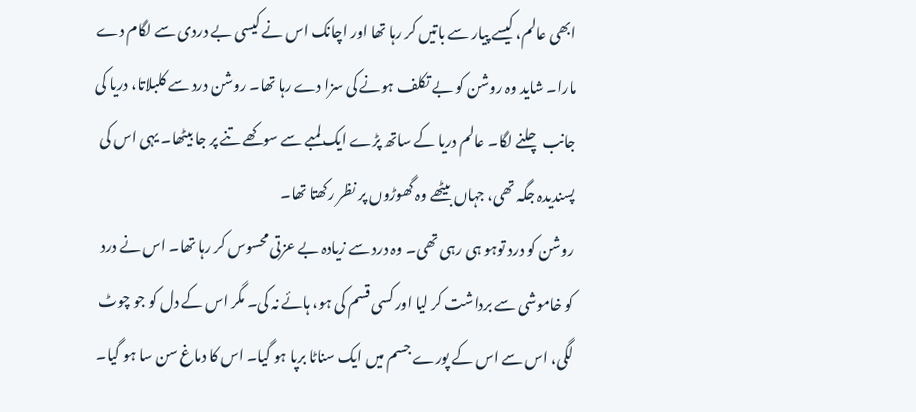ابھی عالم، کیسے پیار سے باتیں کر رہا تھا اور اچانک اس نے کیسی بے دردی سے لگام دے مارا۔ شاید وہ روشن کو بے تکلف ہونے کی سزا دے رہا تھا۔ روشن درد سے کلبلاتا، دریا کی جانب چلنے لگا۔ عالم دریا کے ساتھ پڑے ایک لمبے سے سوکھے تنے پر جا بیٹھا۔ یہی اس کی پسندیدہ جگہ تھی، جہاں بیٹھے وہ گھوڑوں پر نظر رکھتا تھا۔
روشن کو درد توہو ہی رہی تھی۔ وہ درد سے زیادہ بے عزتی محسوس کر رہا تھا۔ اس نے درد کو خاموشی سے برداشت کر لیا اور کسی قسم کی ہو، ہائے نہ کی۔ مگر اس کے دل کو جو چوٹ لگی، اس سے اس کے پورے جسم میں ایک سناٹا برپا ہو گیا۔ اس کا دماغ سن سا ہو گیا۔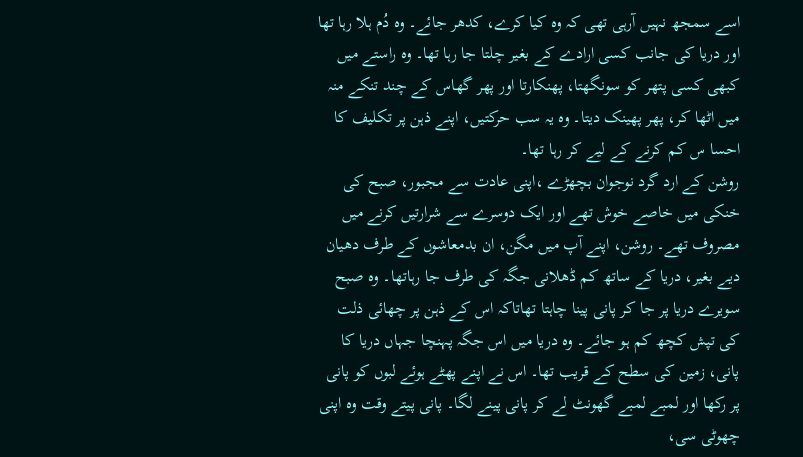اسے سمجھ نہیں آرہی تھی کہ وہ کیا کرے، کدھر جائے۔ وہ دُم ہلا رہا تھا اور دریا کی جانب کسی ارادے کے بغیر چلتا جا رہا تھا۔ وہ راستے میں کبھی کسی پتھر کو سونگھتا، پھنکارتا اور پھر گھاس کے چند تنکے منہ میں اٹھا کر، پھر پھینک دیتا۔ وہ یہ سب حرکتیں، اپنے ذہن پر تکلیف کا احسا س کم کرنے کے لیے کر رہا تھا۔
روشن کے ارد گرد نوجوان بچھڑے ،اپنی عادت سے مجبور، صبح کی خنکی میں خاصے خوش تھے اور ایک دوسرے سے شرارتیں کرنے میں مصروف تھے۔ روشن، اپنے آپ میں مگن، ان بدمعاشوں کے طرف دھیان دیے بغیر، دریا کے ساتھ کم ڈھلانی جگہ کی طرف جا رہاتھا۔ وہ صبح سویرے دریا پر جا کر پانی پینا چاہتا تھاتاکہ اس کے ذہن پر چھائی ذلت کی تپش کچھ کم ہو جائے۔ وہ دریا میں اس جگہ پہنچا جہاں دریا کا پانی، زمین کی سطح کے قریب تھا۔ اس نے اپنے پھٹے ہوئے لبوں کو پانی پر رکھا اور لمبے لمبے گھونٹ لے کر پانی پینے لگا۔ پانی پیتے وقت وہ اپنی چھوٹی سی،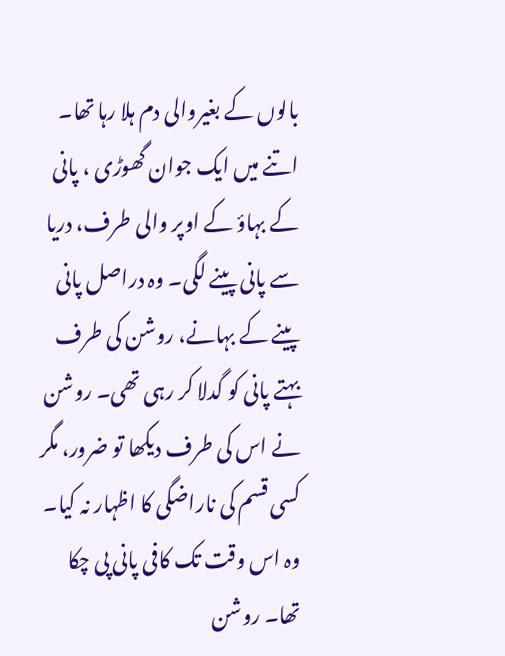بالوں کے بغیروالی دم ہلا رہا تھا۔ اتنے میں ایک جوان گھوڑی ، پانی کے بہاؤ کے اوپر والی طرف، دریا سے پانی پینے لگی۔ وہ دراصل پانی پینے کے بہانے، روشن کی طرف بہتے پانی کو گدلا کر رہی تھی۔ روشن نے اس کی طرف دیکھا تو ضرور، مگر کسی قسم کی ناراضگی کا اظہار نہ کیا۔ وہ اس وقت تک کافی پانی پی چکا تھا۔ روشن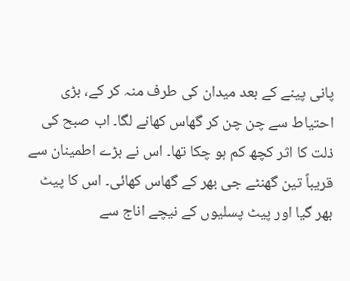پانی پینے کے بعد میدان کی طرف منہ کر کے، بڑی احتیاط سے چن چن کر گھاس کھانے لگا۔ اب صبح کی ذلت کا اثر کچھ کم ہو چکا تھا۔ اس نے بڑے اطمینان سے قریباً تین گھنٹے جی بھر کے گھاس کھائی۔ اس کا پیٹ بھر گیا اور پیٹ پسلیوں کے نیچے اناج سے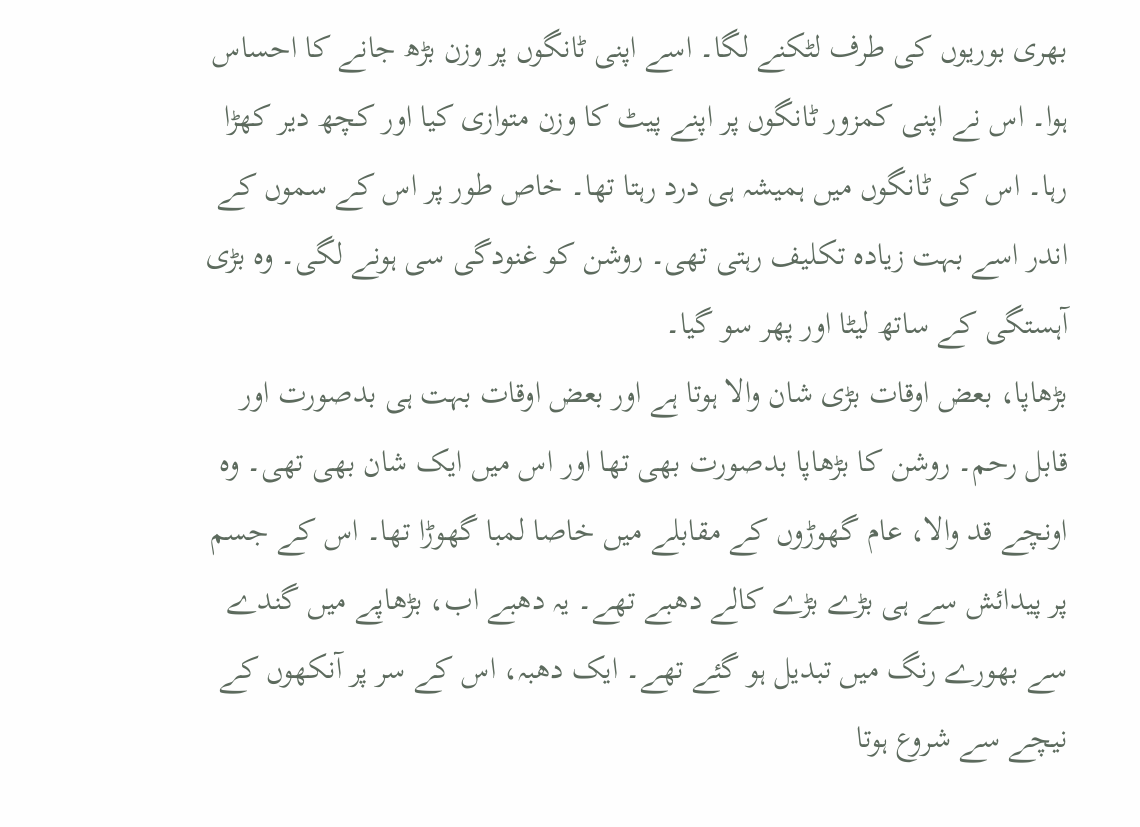بھری بوریوں کی طرف لٹکنے لگا۔ اسے اپنی ٹانگوں پر وزن بڑھ جانے کا احساس ہوا۔ اس نے اپنی کمزور ٹانگوں پر اپنے پیٹ کا وزن متوازی کیا اور کچھ دیر کھڑا رہا۔ اس کی ٹانگوں میں ہمیشہ ہی درد رہتا تھا۔ خاص طور پر اس کے سموں کے اندر اسے بہت زیادہ تکلیف رہتی تھی۔ روشن کو غنودگی سی ہونے لگی۔ وہ بڑی آہستگی کے ساتھ لیٹا اور پھر سو گیا۔
بڑھاپا، بعض اوقات بڑی شان والا ہوتا ہے اور بعض اوقات بہت ہی بدصورت اور قابل رحم۔ روشن کا بڑھاپا بدصورت بھی تھا اور اس میں ایک شان بھی تھی۔ وہ اونچے قد والا، عام گھوڑوں کے مقابلے میں خاصا لمبا گھوڑا تھا۔ اس کے جسم پر پیدائش سے ہی بڑے بڑے کالے دھبے تھے۔ یہ دھبے اب، بڑھاپے میں گندے سے بھورے رنگ میں تبدیل ہو گئے تھے۔ ایک دھبہ، اس کے سر پر آنکھوں کے نیچے سے شروع ہوتا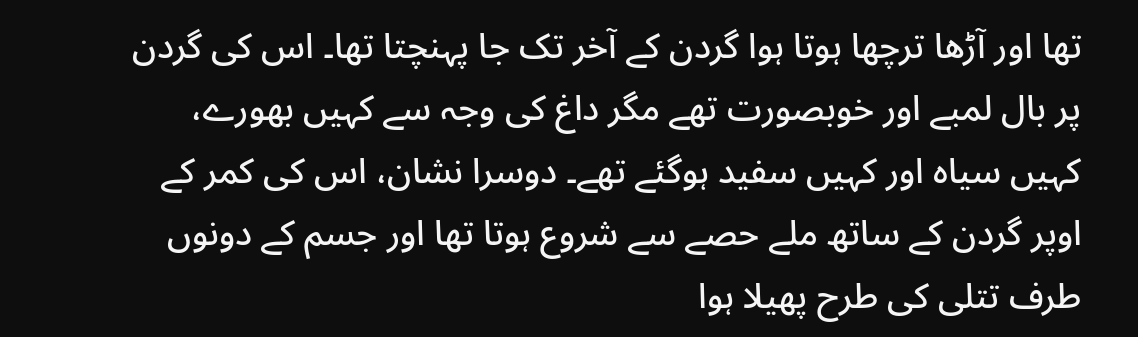تھا اور آڑھا ترچھا ہوتا ہوا گردن کے آخر تک جا پہنچتا تھا۔ اس کی گردن پر بال لمبے اور خوبصورت تھے مگر داغ کی وجہ سے کہیں بھورے، کہیں سیاہ اور کہیں سفید ہوگئے تھے۔ دوسرا نشان، اس کی کمر کے اوپر گردن کے ساتھ ملے حصے سے شروع ہوتا تھا اور جسم کے دونوں طرف تتلی کی طرح پھیلا ہوا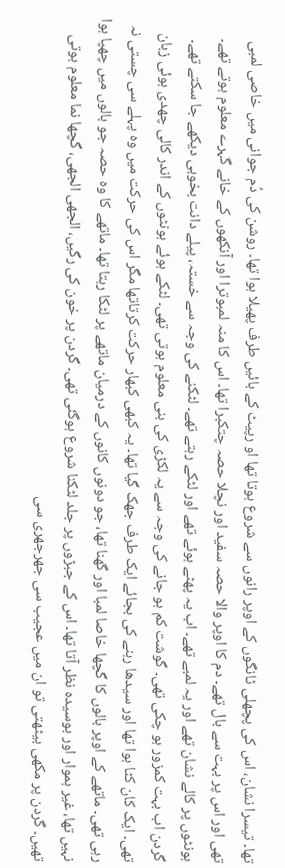تھا۔ تیسرا نشان، اس کی پچھلی ٹانگوں کے اوپر رانوں سے شروع ہوتا تھا او رپیٹ کے بائیں طرف پھیلا ہوا تھا۔ روشن کی دُم جوانی میں خاصی لمبی تھی اور اس پر بہت سے بال تھے۔ دم کا اوپر والا حصہ سفید اور نچلا حصہ چتکبرا تھا۔ اس کا منہ لمبوترا اور آنکھوں کے خانے گہرے معلوم ہوتے تھے۔ ہونٹوں پر کالے نشان تھے اور یہ لمبے تھے۔ اب یہ پھٹے ہوئے تھے اور لٹکے رہتے تھے۔ لٹکنے کی وجہ سے خستہ، پیلے دانت بخوبی دیکھے جا سکتے تھے۔ گردن اب بہت کمزور ہو چکی تھی۔ گوشت کم ہو جانے کی وجہ سے یہ لکڑی کی بنی معلوم ہوتی تھی۔ لٹکے ہوئے ہونٹوں کے اندر کالی چھدی ہوئی زبان تھی۔ ایک کان کٹا ہوا تھا اور سیدھا رہنے کی بجائے ایک طرف جھک گیا تھا۔ یہ کبھی کبھار حرکت کرتاتھا مگر اس کی حرکت میں وہ پہلے سی چستی نہ رہی تھی۔ ماتھے کے اوپر بالوں کا گچھا خاصا لمبا اور گھنا تھا، جو دونوں کانوں کے درمیان ماتھے پر لٹکا رہتا تھا۔ ماتھے کا وہ حصہ جو بالوں میں چھپا ہوا نہیں تھا، غیر ہموار اور بوسیدہ نظر آتا تھا۔ اس کے جبڑوں پر جلد لٹکنا شروع ہوگئی تھی۔ گردن پر خون کی رگیں، الجھی الجھی، گچھا نما معلوم ہوتی تھیں۔ گردن پر مکھی بیٹھتی تو ان میں عجیب سی جھرجھری سی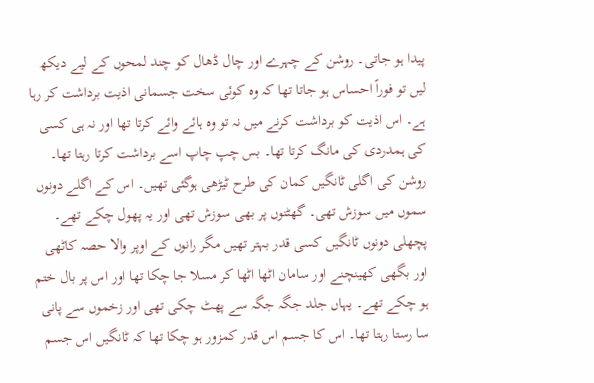پیدا ہو جاتی۔ روشن کے چہرے اور چال ڈھال کو چند لمحوں کے لیے دیکھ لیں تو فوراً احساس ہو جاتا تھا کہ وہ کوئی سخت جسمانی اذیت برداشت کر رہا ہے۔ اس اذیت کو برداشت کرنے میں نہ تو وہ ہائے وائے کرتا تھا اور نہ ہی کسی کی ہمدردی کی مانگ کرتا تھا۔ بس چپ چاپ اسے برداشت کرتا رہتا تھا۔
روشن کی اگلی ٹانگیں کمان کی طرح ٹیڑھی ہوگئی تھیں۔ اس کے اگلے دونوں سموں میں سوزش تھی۔ گھٹنوں پر بھی سوزش تھی اور یہ پھول چکے تھے۔ پچھلی دونوں ٹانگیں کسی قدر بہتر تھیں مگر رانوں کے اوپر والا حصہ کاٹھی اور بگھی کھینچنے اور سامان اٹھا اٹھا کر مسلا جا چکا تھا اور اس پر بال ختم ہو چکے تھے۔ یہاں جلد جگہ جگہ سے پھٹ چکی تھی اور زخموں سے پانی سا رستا رہتا تھا۔ اس کا جسم اس قدر کمزور ہو چکا تھا کہ ٹانگیں اس جسم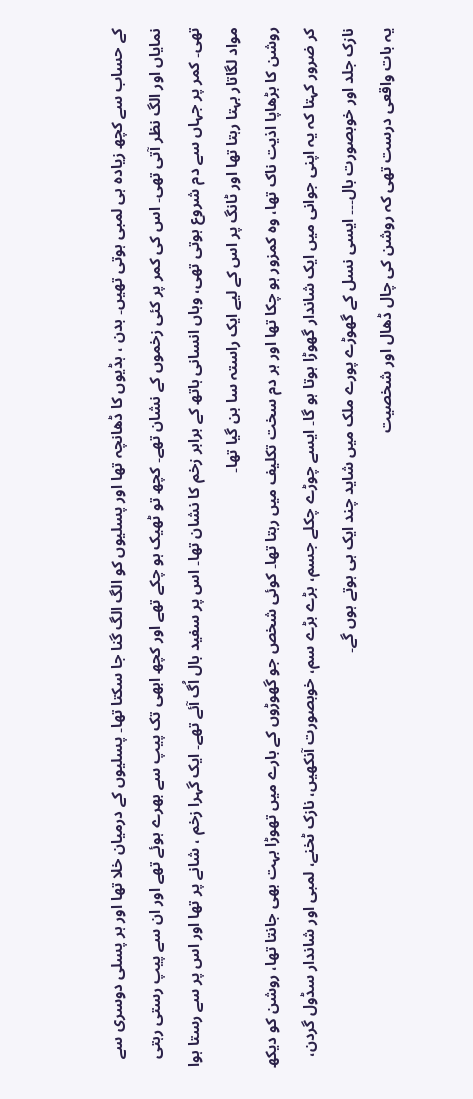کے حساب سے کچھ زیادہ ہی لمبی ہوتی تھیں۔ بدن ، ہڈیوں کا ڈھانچہ تھا اور پسلیوں کو الگ الگ گنا جا سکتا تھا۔ پسلیوں کے درمیان خلا تھا اور ہر پسلی دوسری سے نمایاں اور الگ نظر آتی تھی۔ اس کی کمر پر کئی زخموں کے نشان تھے۔ کچھ تو ٹھیک ہو چکے تھے اور کچھ ابھی تک پیپ سے بھرے ہوئے تھے اور ان سے پیپ رستی رہتی تھی۔ کمر پر جہاں سے دم شروع ہوتی تھی، وہاں انسانی ہاتھ کے برابر زخم کا نشان تھا۔ اس پر سفید بال اُگ آئے تھے۔ ایک گہرا زخم ، شانے پر تھا اور اس پر سے رستا ہوا مواد لگاتار بہتا رہتا تھا اور ٹانگ پر اس کے لیے ایک راستہ سا بن گیا تھا۔
روشن کا بڑھاپا اذیت ناک تھا، وہ کمزور ہو چکا تھا اور ہر دم سخت تکلیف میں رہتا تھا۔ کوئی شخص جو گھوڑوں کے بارے میں تھوڑا بہت بھی جانتا تھا، روشن کو دیکھ کر ضرور کہتا کہ یہ اپنی جوانی میں ایک شاندار گھوڑا ہوتا ہو گا۔ ایسے چوڑے چکلے جسم، بڑے بڑے سم، خوبصورت آنکھیں، نازک ٹخنے، لمبی اور شاندار سڈول گردن، نازک جلد اور خوبصورت بال۔۔۔ ایسی نسل کے گھوڑے پورے ملک میں شاید چند ایک ہی ہوتے ہوں گے۔
یہ بات واقعی درست تھی کہ روشن کی چال ڈھال اور شخصیت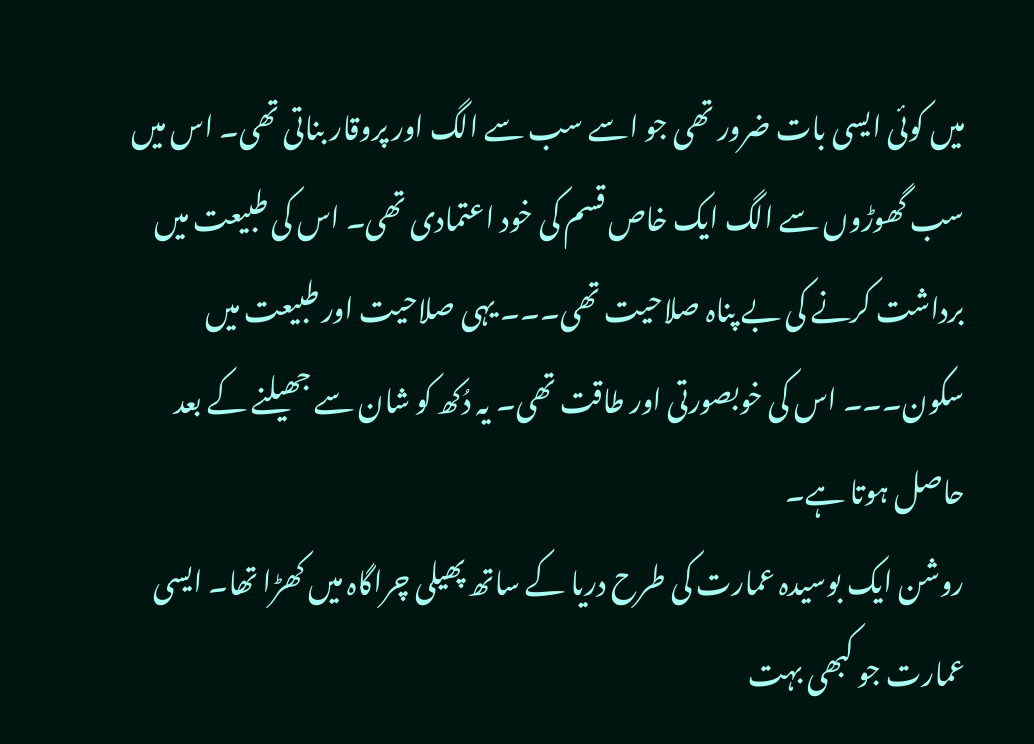میں کوئی ایسی بات ضرور تھی جو اسے سب سے الگ اور پروقار بناتی تھی۔ اس میں سب گھوڑوں سے الگ ایک خاص قسم کی خود اعتمادی تھی۔ اس کی طبیعت میں برداشت کرنے کی بے پناہ صلاحیت تھی۔۔۔ یہی صلاحیت اور طبیعت میں سکون۔۔۔ اس کی خوبصورتی اور طاقت تھی۔ یہ دُکھ کو شان سے جھیلنے کے بعد حاصل ہوتا ہے۔
روشن ایک بوسیدہ عمارت کی طرح دریا کے ساتھ پھیلی چراگاہ میں کھڑا تھا۔ ایسی عمارت جو کبھی بہت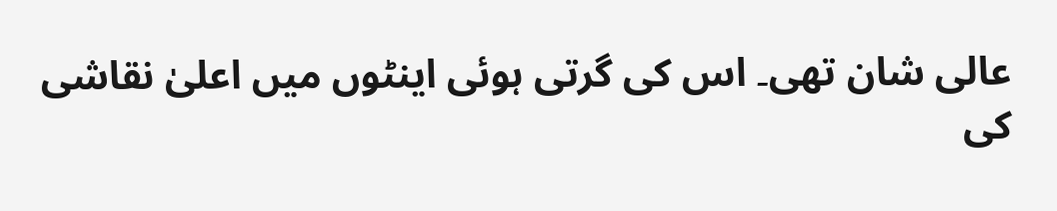عالی شان تھی۔ اس کی گرتی ہوئی اینٹوں میں اعلیٰ نقاشی کی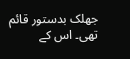جھلک بدستور قائم تھی۔ اس کے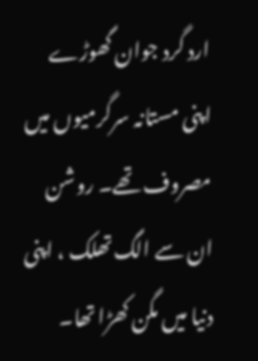ارد گرد جوان گھوڑے اپنی مستانہ سرگرمیوں میں مصروف تھے۔ روشن ان سے الگ تھلک ، اپنی دنیا میں مگن کھڑا تھا۔